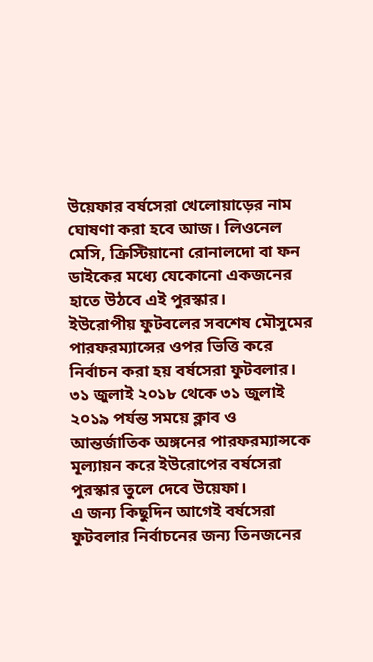উয়েফার বর্ষসেরা খেলোয়াড়ের নাম ঘোষণা করা হবে আজ। লিওনেল মেসি, ক্রিস্টিয়ানো রোনালদো বা ফন ডাইকের মধ্যে যেকোনো একজনের হাতে উঠবে এই পুরস্কার।
ইউরোপীয় ফুটবলের সবশেষ মৌসুমের পারফরম্যান্সের ওপর ভিত্তি করে নির্বাচন করা হয় বর্ষসেরা ফুটবলার। ৩১ জুলাই ২০১৮ থেকে ৩১ জুলাই ২০১৯ পর্যন্ত সময়ে ক্লাব ও আন্তর্জাতিক অঙ্গনের পারফরম্যান্সকে মূল্যায়ন করে ইউরোপের বর্ষসেরা পুরস্কার তুলে দেবে উয়েফা।
এ জন্য কিছুদিন আগেই বর্ষসেরা ফুটবলার নির্বাচনের জন্য তিনজনের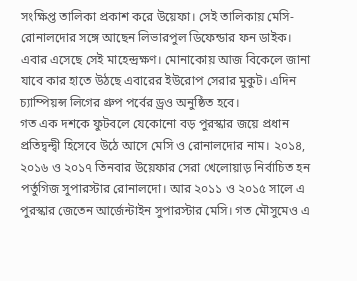সংক্ষিপ্ত তালিকা প্রকাশ করে উয়েফা। সেই তালিকায় মেসি-রোনালদোর সঙ্গে আছেন লিভারপুল ডিফেন্ডার ফন ডাইক।
এবার এসেছে সেই মাহেন্দ্রক্ষণ। মোনাকোয় আজ বিকেলে জানা যাবে কার হাতে উঠছে এবারের ইউরোপ সেরার মুকুট। এদিন চ্যাম্পিয়ন্স লিগের গ্রুপ পর্বের ড্রও অনুষ্ঠিত হবে।
গত এক দশকে ফুটবলে যেকোনো বড় পুরস্কার জয়ে প্রধান প্রতিদ্বন্দ্বী হিসেবে উঠে আসে মেসি ও রোনালদোর নাম। ২০১৪, ২০১৬ ও ২০১৭ তিনবার উয়েফার সেরা খেলোয়াড় নির্বাচিত হন পর্তুগিজ সুপারস্টার রোনালদো। আর ২০১১ ও ২০১৫ সালে এ পুরস্কার জেতেন আর্জেন্টাইন সুপারস্টার মেসি। গত মৌসুমেও এ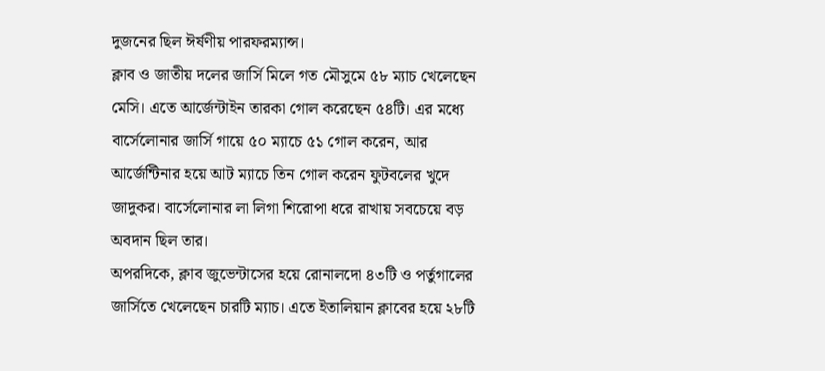দুজনের ছিল ঈর্ষণীয় পারফরম্যান্স।
ক্লাব ও জাতীয় দলের জার্সি মিলে গত মৌসুমে ৫৮ ম্যাচ খেলেছেন মেসি। এতে আর্জেন্টাইন তারকা গোল করেছেন ৫৪টি। এর মধ্যে বার্সেলোনার জার্সি গায়ে ৫০ ম্যাচে ৫১ গোল করেন, আর আর্জেন্টিনার হয়ে আট ম্যাচে তিন গোল করেন ফুটবলের খুদে জাদুকর। বার্সেলোনার লা লিগা শিরোপা ধরে রাখায় সবচেয়ে বড় অবদান ছিল তার।
অপরদিকে, ক্লাব জুভেন্টাসের হয়ে রোনালদো ৪৩টি ও পর্তুগালের জার্সিতে খেলেছেন চারটি ম্যাচ। এতে ইতালিয়ান ক্লাবের হয়ে ২৮টি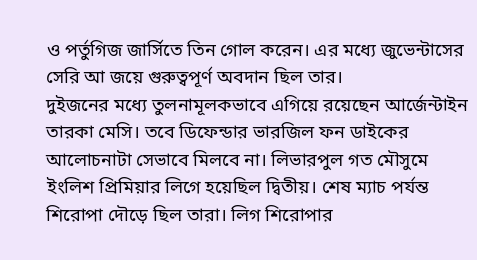ও পর্তুগিজ জার্সিতে তিন গোল করেন। এর মধ্যে জুভেন্টাসের সেরি আ জয়ে গুরুত্বপূর্ণ অবদান ছিল তার।
দুইজনের মধ্যে তুলনামূলকভাবে এগিয়ে রয়েছেন আর্জেন্টাইন তারকা মেসি। তবে ডিফেন্ডার ভারজিল ফন ডাইকের আলোচনাটা সেভাবে মিলবে না। লিভারপুল গত মৌসুমে ইংলিশ প্রিমিয়ার লিগে হয়েছিল দ্বিতীয়। শেষ ম্যাচ পর্যন্ত শিরোপা দৌড়ে ছিল তারা। লিগ শিরোপার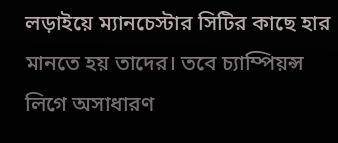লড়াইয়ে ম্যানচেস্টার সিটির কাছে হার মানতে হয় তাদের। তবে চ্যাম্পিয়ন্স লিগে অসাধারণ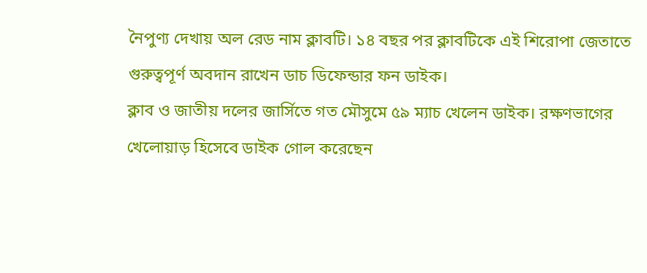নৈপুণ্য দেখায় অল রেড নাম ক্লাবটি। ১৪ বছর পর ক্লাবটিকে এই শিরোপা জেতাতে গুরুত্বপূর্ণ অবদান রাখেন ডাচ ডিফেন্ডার ফন ডাইক।
ক্লাব ও জাতীয় দলের জার্সিতে গত মৌসুমে ৫৯ ম্যাচ খেলেন ডাইক। রক্ষণভাগের খেলোয়াড় হিসেবে ডাইক গোল করেছেন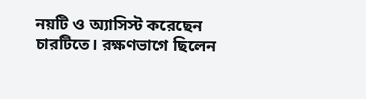নয়টি ও অ্যাসিস্ট করেছেন চারটিতে। রক্ষণভাগে ছিলেন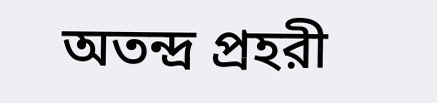অতন্দ্র প্রহরী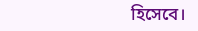হিসেবে।